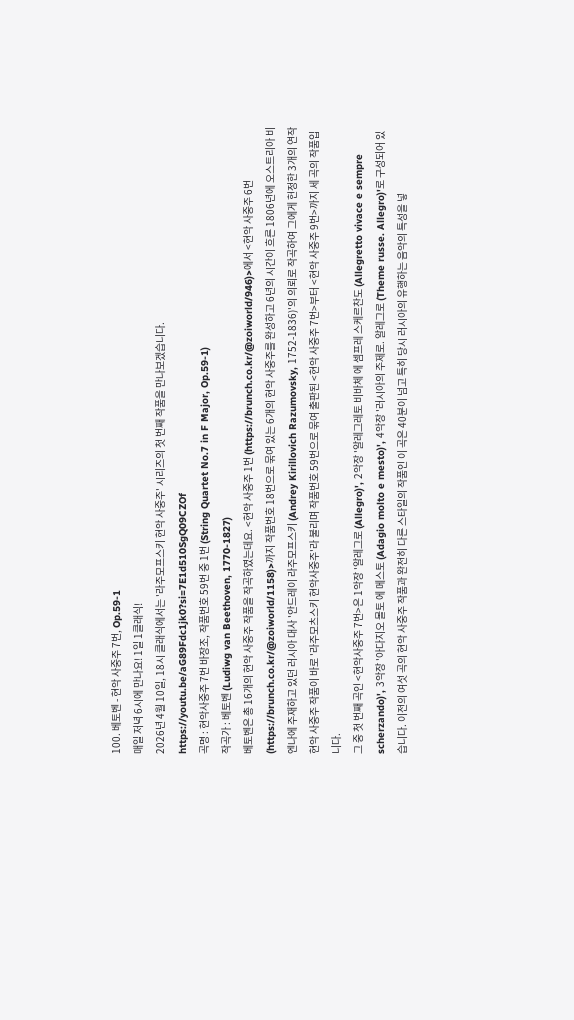100. 베토벤 - 현악 사중주 7번, Op.59-1
매일 저녁 6시에 만나요! 1일 1클래식!
2026년 4월 10일, 18시 클래식에서는 '라주모프스키 현악 사중주' 시리즈의 첫 번째 작품을 만나보겠습니다.
https://youtu.be/aG89Fdc1jk0?si=7E1d510SgQ09CZOf
곡명 : 현악사중주 7번 바장조, 작품번호 59번 중 1번 (String Quartet No.7 in F Major, Op.59-1)
작곡가 : 베토벤 (Ludiwg van Beethoven, 1770-1827)
베토벤은 총 16개의 현악 사중주 작품을 작곡하였는데요. <현악 사중주 1번 (https://brunch.co.kr/@zoiworld/946)>에서 <현악 사중주 6번 (https://brunch.co.kr/@zoiworld/1158)>까지 작품번호 18번으로 묶여 있는 6개의 현악 사중주를 완성하고 6년의 시간이 흐른 1806년에 오스트리아 비엔나에 주재하고 있던 러시아 대사 '안드레이 라주모프스키 (Andrey Kirillovich Razumovsky, 1752-1836)'의 의뢰로 작곡하여 그에게 헌정한 3개의 연작 현악 사중주 작품이 바로 '라주모츠스키 현악사중주'라 불리며 작품번호 59번으로 묶여 출판된 <현악 사중주 7번>부터 <현악 사중주 9번>까지 세 곡의 작품입니다.
그 중 첫 번째 곡인 <현악사중주 7번>은 1악장 '알레그로 (Allegro)', 2악장 '알레그레토 비바체 에 셈프레 스케르찬도 (Allegretto vivace e sempre scherzando)', 3악장 '아다지오 몰토 에 메스토 (Adagio molto e mesto)', 4악장 '러시아의 주제로. 알레그로 (Theme russe. Allegro)'로 구성되어 있습니다. 이전의 여섯 곡의 현악 사중주 작품과 완전히 다른 스타일의 작품인 이 곡은 40분이 넘고 특히 당시 러시아의 유행하는 음악의 특성을 넣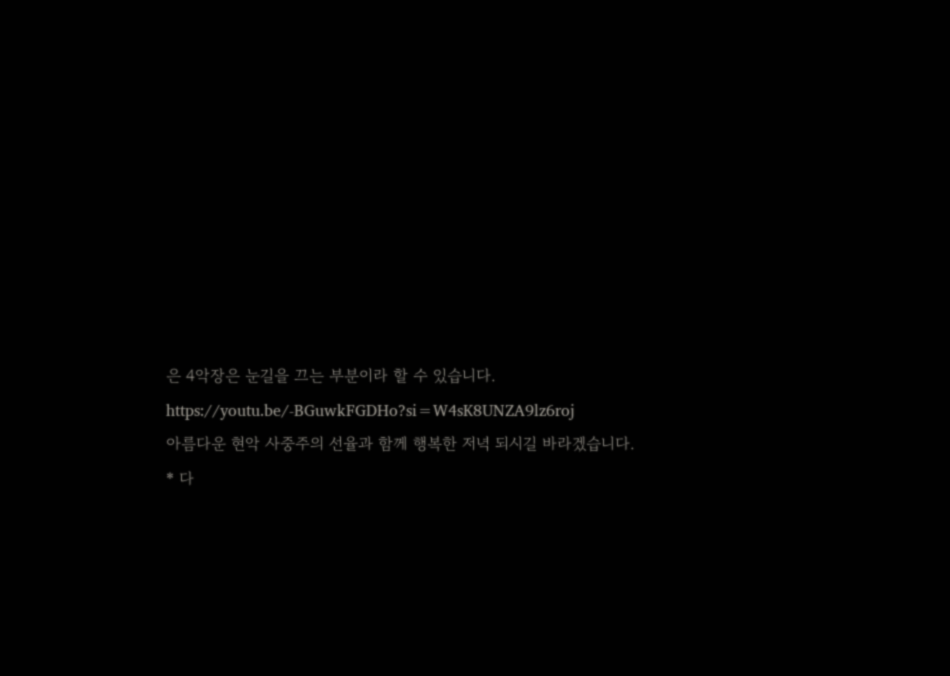은 4악장은 눈길을 끄는 부분이라 할 수 있습니다.
https://youtu.be/-BGuwkFGDHo?si=W4sK8UNZA9lz6roj
아름다운 현악 사중주의 선율과 함께 행복한 저녁 되시길 바라겠습니다.
* 다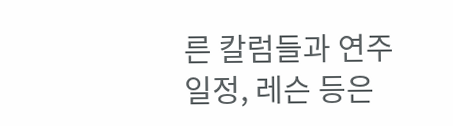른 칼럼들과 연주 일정, 레슨 등은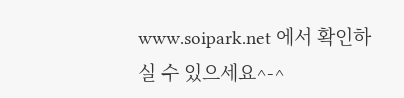www.soipark.net 에서 확인하실 수 있으세요^-^